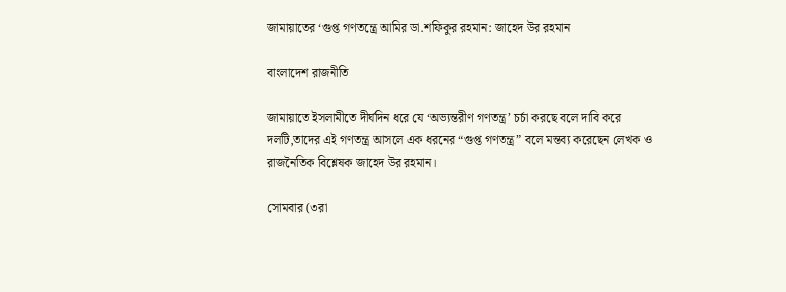জামায়াতের ‘গুপ্ত গণতন্ত্রে আমির ডা.শফিকুর রহমান: জাহেদ উর রহমান

বাংলাদেশ রাজনীতি

জামায়াতে ইসলামীতে দীর্ঘদিন ধরে যে ‘অভ্যন্তরীণ গণতন্ত্র’ চর্চা করছে বলে দাবি করে দলটি,তাদের এই গণতন্ত্র আসলে এক ধরনের “গুপ্ত গণতন্ত্র” বলে মন্তব্য করেছেন লেখক ও রাজনৈতিক বিশ্লেষক জাহেদ উর রহমান।

সোমবার (৩রা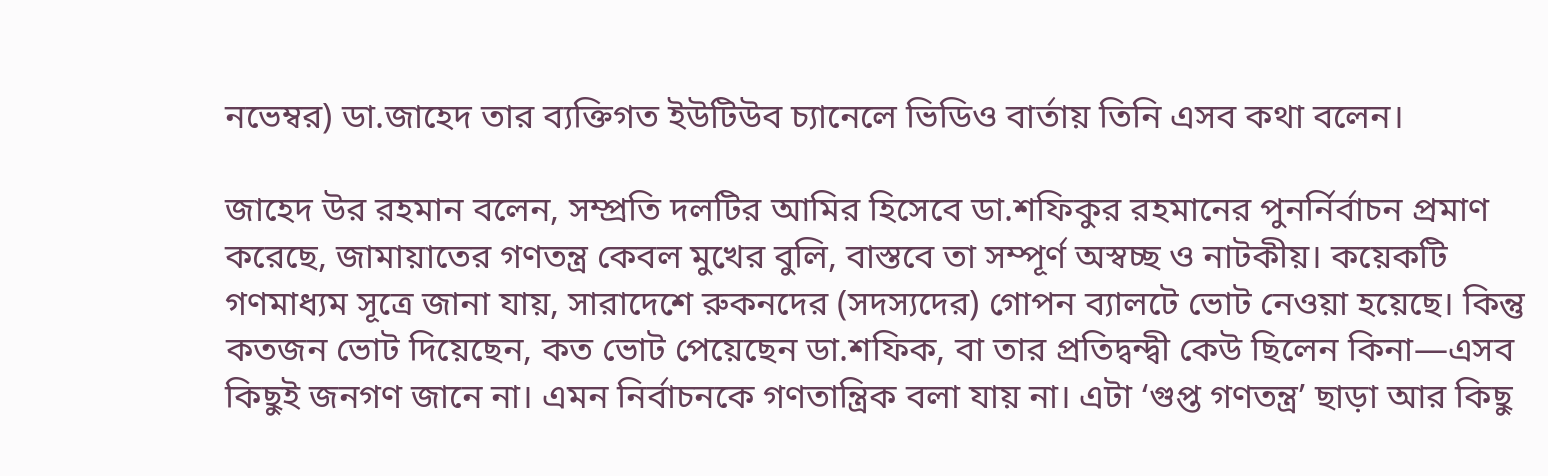নভেম্বর) ডা.জাহেদ তার ব্যক্তিগত ইউটিউব চ্যানেলে ভিডিও বার্তায় তিনি এসব কথা বলেন।

জাহেদ উর রহমান বলেন, সম্প্রতি দলটির আমির হিসেবে ডা.শফিকুর রহমানের পুনর্নির্বাচন প্রমাণ করেছে, জামায়াতের গণতন্ত্র কেবল মুখের বুলি, বাস্তবে তা সম্পূর্ণ অস্বচ্ছ ও নাটকীয়। কয়েকটি গণমাধ্যম সূত্রে জানা যায়, সারাদেশে রুকনদের (সদস্যদের) গোপন ব্যালটে ভোট নেওয়া হয়েছে। কিন্তু কতজন ভোট দিয়েছেন, কত ভোট পেয়েছেন ডা.শফিক, বা তার প্রতিদ্বন্দ্বী কেউ ছিলেন কিনা—এসব কিছুই জনগণ জানে না। এমন নির্বাচনকে গণতান্ত্রিক বলা যায় না। এটা ‘গুপ্ত গণতন্ত্র’ ছাড়া আর কিছু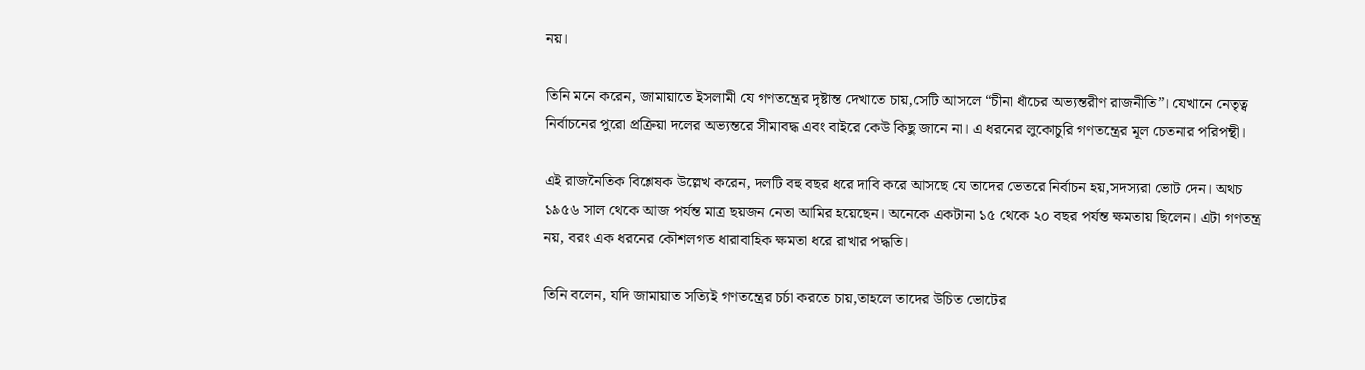নয়।

তিনি মনে করেন, জামায়াতে ইসলামী যে গণতন্ত্রের দৃষ্টান্ত দেখাতে চায়,সেটি আসলে “চীনা ধাঁচের অভ্যন্তরীণ রাজনীতি”। যেখানে নেতৃত্ব নির্বাচনের পুরো প্রক্রিয়া দলের অভ্যন্তরে সীমাবদ্ধ এবং বাইরে কেউ কিছু জানে না। এ ধরনের লুকোচুরি গণতন্ত্রের মূল চেতনার পরিপন্থী।

এই রাজনৈতিক বিশ্লেষক উল্লেখ করেন, দলটি বহু বছর ধরে দাবি করে আসছে যে তাদের ভেতরে নির্বাচন হয়,সদস্যরা ভোট দেন। অথচ ১৯৫৬ সাল থেকে আজ পর্যন্ত মাত্র ছয়জন নেতা আমির হয়েছেন। অনেকে একটানা ১৫ থেকে ২০ বছর পর্যন্ত ক্ষমতায় ছিলেন। এটা গণতন্ত্র নয়, বরং এক ধরনের কৌশলগত ধারাবাহিক ক্ষমতা ধরে রাখার পদ্ধতি।

তিনি বলেন, যদি জামায়াত সত্যিই গণতন্ত্রের চর্চা করতে চায়,তাহলে তাদের উচিত ভোটের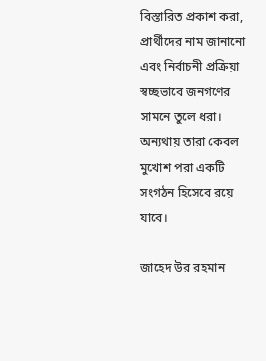বিস্তারিত প্রকাশ করা, প্রার্থীদের নাম জানানো এবং নির্বাচনী প্রক্রিয়া স্বচ্ছভাবে জনগণের সামনে তুলে ধরা। অন্যথায় তারা কেবল মুখোশ পরা একটি সংগঠন হিসেবে রয়ে যাবে।

জাহেদ উর রহমান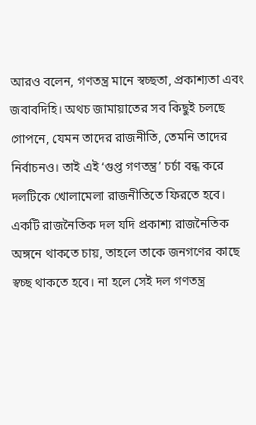আরও বলেন, গণতন্ত্র মানে স্বচ্ছতা, প্রকাশ্যতা এবং জবাবদিহি। অথচ জামায়াতের সব কিছুই চলছে গোপনে, যেমন তাদের রাজনীতি, তেমনি তাদের নির্বাচনও। তাই এই ‘গুপ্ত গণতন্ত্র’ চর্চা বন্ধ করে দলটিকে খোলামেলা রাজনীতিতে ফিরতে হবে। একটি রাজনৈতিক দল যদি প্রকাশ্য রাজনৈতিক অঙ্গনে থাকতে চায়, তাহলে তাকে জনগণের কাছে স্বচ্ছ থাকতে হবে। না হলে সেই দল গণতন্ত্র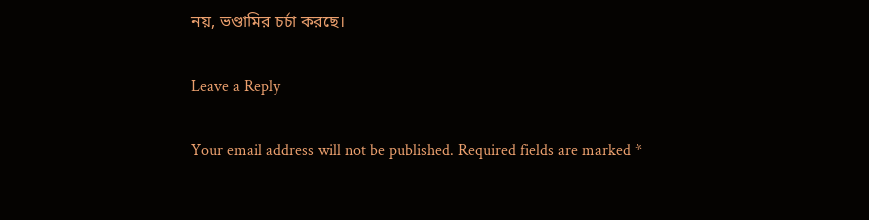নয়, ভণ্ডামির চর্চা করছে।

Leave a Reply

Your email address will not be published. Required fields are marked *